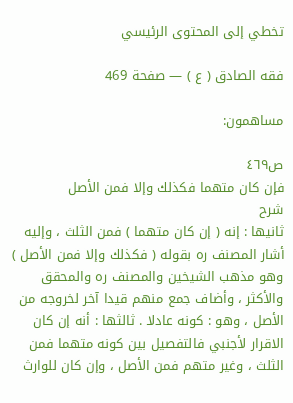تخطي إلى المحتوى الرئيسي

فقه الصادق ( ع ) — صفحة 469

مساهمون:

ص٤٦٩
فإن كان متهما فكذلك وإلا فمن الأصل
شرح
ثانيها : إنه ( إن كان متهما ) فمن الثلث ، وإليه أشار المصنف ره بقوله ( فكذلك وإلا فمن الأصل ) وهو مذهب الشيخين والمصنف ره والمحقق والأكثر ، وأضاف جمع منهم قيدا آخر لخروجه من الأصل ، وهو : كونه عادلا . ثالثها : أنه إن كان الاقرار لأجنبي فالتفصيل بين كونه متهما فمن الثلث ، وغير متهم فمن الأصل ، وإن كان للوارث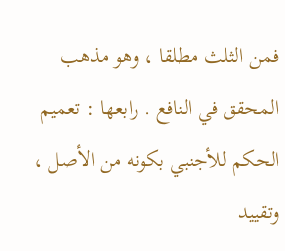فمن الثلث مطلقا ، وهو مذهب المحقق في النافع . رابعها : تعميم الحكم للأجنبي بكونه من الأصل ، وتقييد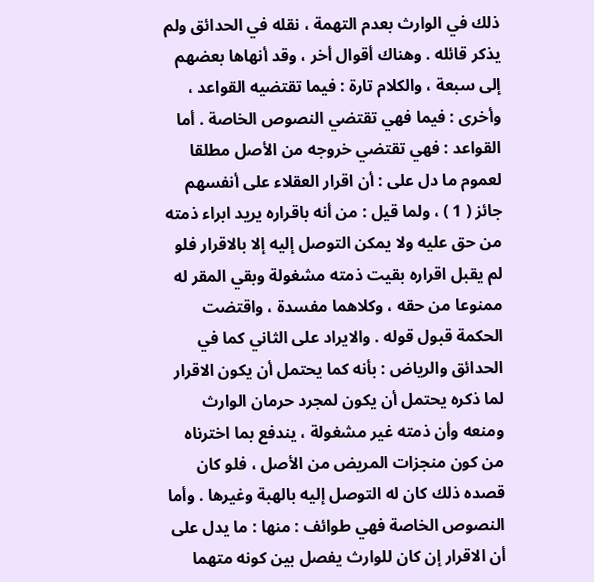ذلك في الوارث بعدم التهمة ، نقله في الحدائق ولم يذكر قائله . وهناك أقوال أخر ، وقد أنهاها بعضهم إلى سبعة ، والكلام تارة : فيما تقتضيه القواعد ، وأخرى : فيما فهي تقتضي النصوص الخاصة . أما القواعد : فهي تقتضي خروجه من الأصل مطلقا لعموم ما دل على : أن اقرار العقلاء على أنفسهم جائز ( 1 ) ، ولما قيل : من أنه باقراره يريد ابراء ذمته من حق عليه ولا يمكن التوصل إليه إلا بالاقرار فلو لم يقبل اقراره بقيت ذمته مشغولة وبقي المقر له ممنوعا من حقه ، وكلاهما مفسدة ، واقتضت الحكمة قبول قوله . والايراد على الثاني كما في الحدائق والرياض : بأنه كما يحتمل أن يكون الاقرار لما ذكره يحتمل أن يكون لمجرد حرمان الوارث ومنعه وأن ذمته غير مشغولة ، يندفع بما اخترناه من كون منجزات المريض من الأصل ، فلو كان قصده ذلك كان له التوصل إليه بالهبة وغيرها . وأما النصوص الخاصة فهي طوائف : منها : ما يدل على أن الاقرار إن كان للوارث يفصل بين كونه متهما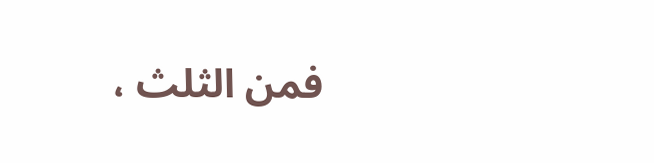فمن الثلث ،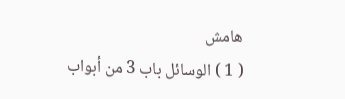هامش
( 1 ) الوسائل باب 3 من أبواب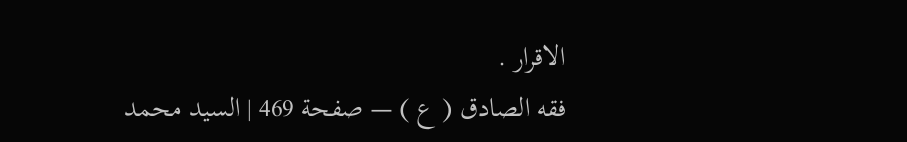الاقرار .
فقه الصادق ( ع ) — صفحة 469 | السيد محمد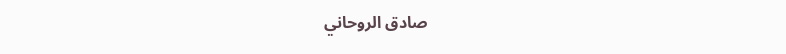صادق الروحاني